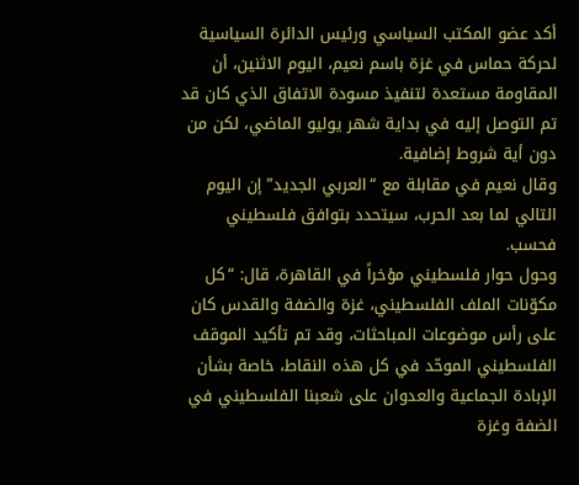أكد عضو المكتب السياسي ورئيس الدائرة السياسية لحركة حماس في غزة باسم نعيم، اليوم الاثنين، أن المقاومة مستعدة لتنفيذ مسودة الاتفاق الذي كان قد تم التوصل إليه في بداية شهر يوليو الماضي، لكن من دون أية شروط إضافية.
وقال نعيم في مقابلة مع “العربي الجديد” إن اليوم التالي لما بعد الحرب، سيتحدد بتوافق فلسطيني فحسب.
وحول حوار فلسطيني مؤخراً في القاهرة، قال: “كل مكوّنات الملف الفلسطيني، غزة والضفة والقدس كان على رأس موضوعات المباحثات، وقد تم تأكيد الموقف الفلسطيني الموحّد في كل هذه النقاط، خاصة بشأن الإبادة الجماعية والعدوان على شعبنا الفلسطيني في الضفة وغزة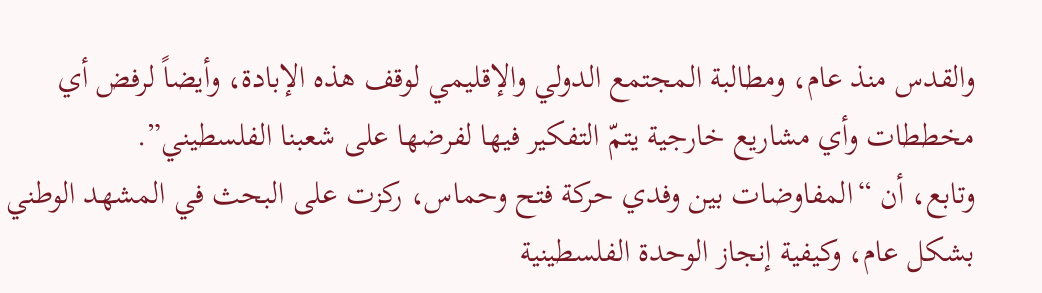والقدس منذ عام، ومطالبة المجتمع الدولي والإقليمي لوقف هذه الإبادة، وأيضاً لرفض أي مخططات وأي مشاريع خارجية يتمّ التفكير فيها لفرضها على شعبنا الفلسطيني”.
وتابع، أن “المفاوضات بين وفدي حركة فتح وحماس، ركزت على البحث في المشهد الوطني بشكل عام، وكيفية إنجاز الوحدة الفلسطينية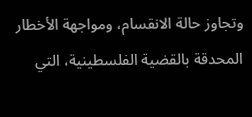وتجاوز حالة الانقسام، ومواجهة الأخطار المحدقة بالقضية الفلسطينية، التي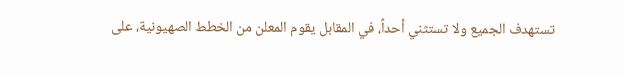تستهدف الجميع ولا تستثني أحداً، في المقابل يقوم المعلن من الخطط الصهيونية، على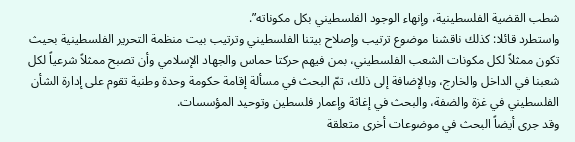شطب القضية الفلسطينية، وإنهاء الوجود الفلسطيني بكل مكوناته”.
واستطرد قائلا: كذلك ناقشنا موضوع ترتيب وإصلاح بيتنا الفلسطيني وترتيب بيت منظمة التحرير الفلسطينية بحيث تكون ممثلاً لكل مكونات الشعب الفلسطيني، بمن فيهم حركتا حماس والجهاد الإسلامي وأن تصبح ممثلاً شرعياً لكل شعبنا في الداخل والخارج، وبالإضافة إلى ذلك، تمّ البحث في مسألة إقامة حكومة وحدة وطنية تقوم على إدارة الشأن الفلسطيني في غزة والضفة، والبحث في إغاثة وإعمار فلسطين وتوحيد المؤسسات.
وقد جرى أيضاً البحث في موضوعات أخرى متعلقة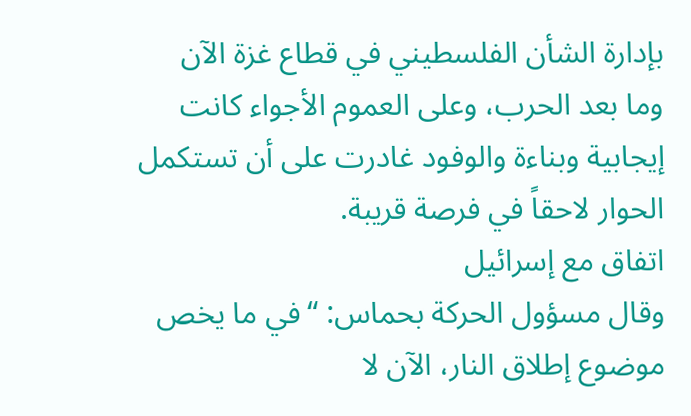بإدارة الشأن الفلسطيني في قطاع غزة الآن وما بعد الحرب، وعلى العموم الأجواء كانت إيجابية وبناءة والوفود غادرت على أن تستكمل الحوار لاحقاً في فرصة قريبة.
اتفاق مع إسرائيل
وقال مسؤول الحركة بحماس: “في ما يخص موضوع إطلاق النار، الآن لا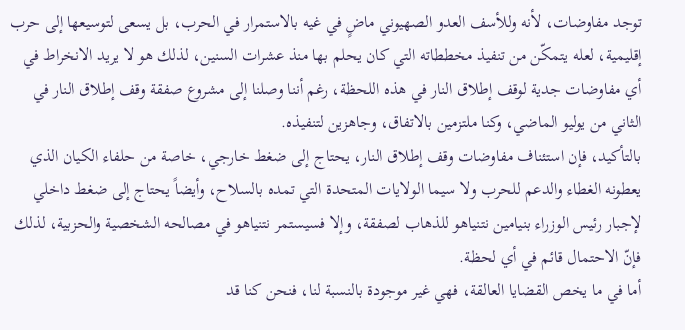توجد مفاوضات، لأنه وللأسف العدو الصهيوني ماضٍ في غيه بالاستمرار في الحرب، بل يسعى لتوسيعها إلى حرب إقليمية، لعله يتمكّن من تنفيذ مخططاته التي كان يحلم بها منذ عشرات السنين، لذلك هو لا يريد الانخراط في أي مفاوضات جدية لوقف إطلاق النار في هذه اللحظة، رغم أننا وصلنا إلى مشروع صفقة وقف إطلاق النار في الثاني من يوليو الماضي، وكنا ملتزمين بالاتفاق، وجاهزين لتنفيذه.
بالتأكيد، فإن استئناف مفاوضات وقف إطلاق النار، يحتاج إلى ضغط خارجي، خاصة من حلفاء الكيان الذي يعطونه الغطاء والدعم للحرب ولا سيما الولايات المتحدة التي تمده بالسلاح، وأيضاً يحتاج إلى ضغط داخلي لإجبار رئيس الوزراء بنيامين نتنياهو للذهاب لصفقة، وإلا فسيستمر نتنياهو في مصالحه الشخصية والحزبية، لذلك فإنّ الاحتمال قائم في أي لحظة.
أما في ما يخص القضايا العالقة، فهي غير موجودة بالنسبة لنا، فنحن كنا قد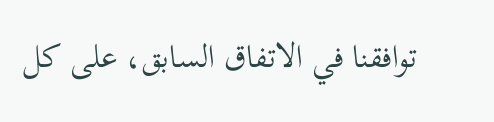توافقنا في الاتفاق السابق، على كل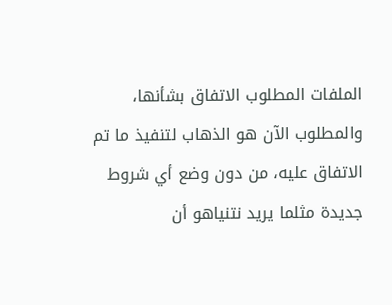الملفات المطلوب الاتفاق بشأنها، والمطلوب الآن هو الذهاب لتنفيذ ما تم الاتفاق عليه، من دون وضع أي شروط جديدة مثلما يريد نتنياهو أن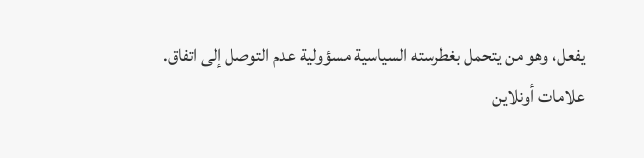يفعل، وهو من يتحمل بغطرسته السياسية مسؤولية عدم التوصل إلى اتفاق.
علامات أونلاين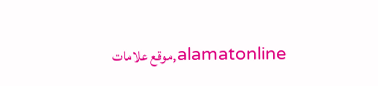alamatonline,موقع علامات